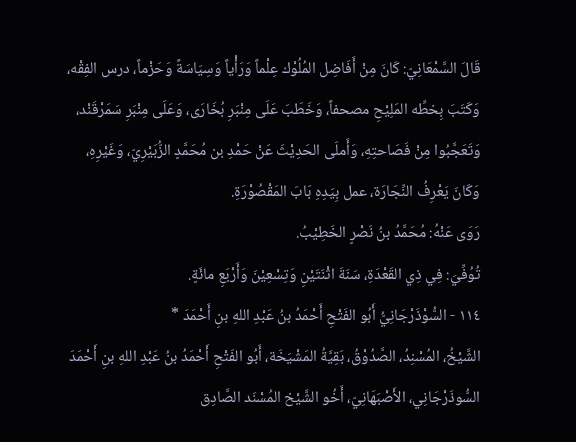قَالَ السَّمْعَانِيّ: كَانَ مِنْ أَفَاضِل المُلُوْك عِلْماً وَرَأْياً وَسِيَاسَةً وَحَزْماً، درس الفِقْه، وَكَتَبَ بِخطِّه المَلِيْحِ مصحفاً، وَخَطَبَ عَلَى مِنْبَرِ بُخَارَى، وَعَلَى مِنْبَرِ سَمَرْقَنْد، وَتَعَجَّبُوا مِنْ فَصَاحتِهِ، وَأَملَى الحَدِيْثَ عَنْ حَمْدِ بن مُحَمَّدٍ الزُّبَيْرِيّ، وَغَيْرِهِ، وَكَانَ يَعْرِفُ النِّجَارَة، عمل بِيَدِهِ بَابَ المَقْصُوْرَةِ.
رَوَى عَنْهُ: مُحَمَّدُ بنُ نَصْرٍ الخَطِيْبُ.
تُوُفِّيَ: فِي ذِي القَعْدَةِ، سَنَةَ اثْنَتَيْنِ وَتِسْعِيْنَ وَأَرْبَعِ مائَةٍ.
١١٤ - السُّوْذَرْجَانِيُّ أَبُو الفَتْحِ أَحْمَدُ بنُ عَبْدِ اللهِ بنِ أَحْمَدَ *
الشَّيْخُ، المُسْنِدُ، الصَّدُوْقُ، بَقِيَّةُ المَشْيَخَة، أَبُو الفَتْحِ أَحْمَدُ بنُ عَبْدِ اللهِ بنِ أَحْمَدَ السُّوذَرْجَانِي، الأَصْبَهَانِيّ، أَخُو الشَّيْخ المُسْنَد الصَّادِق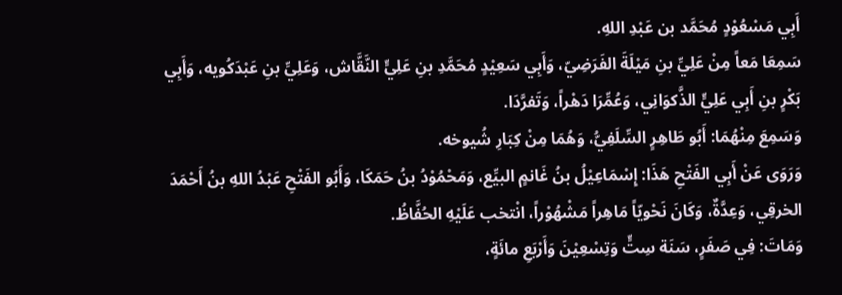أَبِي مَسْعُوْدٍ مُحَمَّد بن عَبْدِ اللهِ.
سَمِعَا مَعاً مِنْ عَلِيِّ بنِ مَيْلَةَ الفَرَضِيّ، وَأَبِي سَعِيْدٍ مُحَمَّدِ بنِ عَلِيٍّ النَّقَّاش، وَعَلِيِّ بنِ عَبْدَكُويه، وَأَبِي بَكْرٍ بنِ أَبِي عَلِيٍّ الذَّكوَانِي، وَعُمِّرَا دَهْراً، وَتَفرَّدَا.
وَسَمِعَ مِنْهُمَا: أَبُو طَاهِرٍ السِّلَفِيُّ، وَهُمَا مِنْ كِبَارِ شُيوخه.
وَرَوَى عَنْ أَبِي الفَتْحِ هَذَا: إِسْمَاعِيْلُ بنُ غَانمٍ البيِّع، وَمَحْمُوْدُ بنُ حَمَكَا، وَأَبُو الفَتْحِ عَبْدُ اللهِ بنُ أَحْمَدَ الخرقِي، وَعِدَّةٌ، وَكَانَ نَحْويّاً مَاهِراً مَشْهُوْراً، انْتخب عَلَيْهِ الحُفَّاظُ.
وَمَاتَ: فِي صَفَرٍ، سَنَة سِتٍّ وَتِسْعِيْنَ وَأَرْبَعِ مائَةٍ،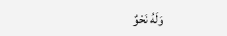وَلَهُ نَحْوٌ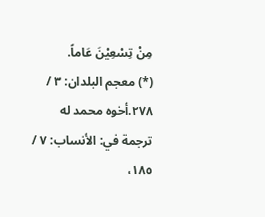مِنْ تِسْعِيْنَ عَاماً.
(*) معجم البلدان: ٣ / ٢٧٨.أخوه محمد له ترجمة في: الأنساب: ٧ / ١٨٥،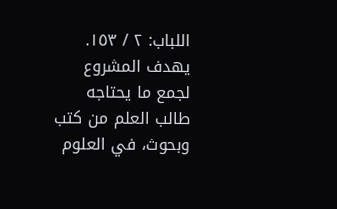اللباب: ٢ / ١٥٣.
يهدف المشروع لجمع ما يحتاجه طالب العلم من كتب وبحوث، في العلوم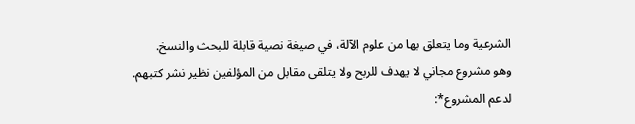الشرعية وما يتعلق بها من علوم الآلة، في صيغة نصية قابلة للبحث والنسخ.
وهو مشروع مجاني لا يهدف للربح ولا يتلقى مقابل من المؤلفين نظير نشر كتبهم.
لدعم المشروع*: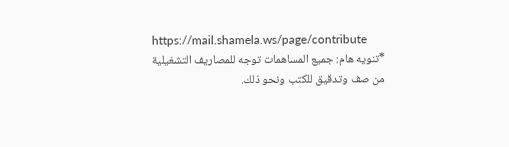https://mail.shamela.ws/page/contribute
*تنويه هام: جميع المساهمات توجه للمصاريف التشغيلية من صف وتدقيق للكتب ونحو ذلك.